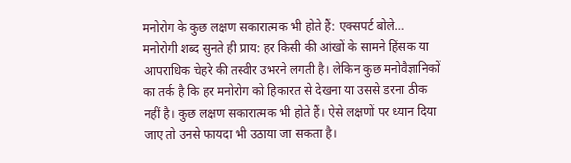मनोरोग के कुछ लक्षण सकारात्मक भी होते हैं: एक्सपर्ट बोले…
मनोरोगी शब्द सुनते ही प्राय: हर किसी की आंखों के सामने हिंसक या आपराधिक चेहरे की तस्वीर उभरने लगती है। लेकिन कुछ मनोवैज्ञानिकों का तर्क है कि हर मनोरोग को हिकारत से देखना या उससे डरना ठीक नहीं है। कुछ लक्षण सकारात्मक भी होते हैं। ऐसे लक्षणों पर ध्यान दिया जाए तो उनसे फायदा भी उठाया जा सकता है।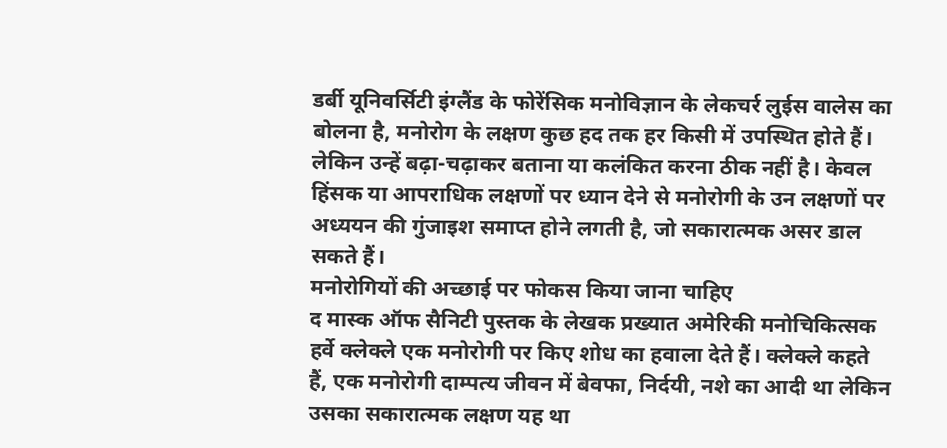डर्बी यूनिवर्सिटी इंग्लैंड के फोरेंसिक मनोविज्ञान के लेकचर्र लुईस वालेस का बोलना है, मनोरोग के लक्षण कुछ हद तक हर किसी में उपस्थित होते हैं। लेकिन उन्हें बढ़ा-चढ़ाकर बताना या कलंकित करना ठीक नहीं है। केवल हिंसक या आपराधिक लक्षणों पर ध्यान देने से मनोरोगी के उन लक्षणों पर अध्ययन की गुंजाइश समाप्त होने लगती है, जो सकारात्मक असर डाल सकते हैं।
मनोरोगियों की अच्छाई पर फोकस किया जाना चाहिए
द मास्क ऑफ सैनिटी पुस्तक के लेखक प्रख्यात अमेरिकी मनोचिकित्सक हर्वे क्लेक्ले एक मनोरोगी पर किए शोध का हवाला देते हैं। क्लेक्ले कहते हैं, एक मनोरोगी दाम्पत्य जीवन में बेवफा, निर्दयी, नशे का आदी था लेकिन उसका सकारात्मक लक्षण यह था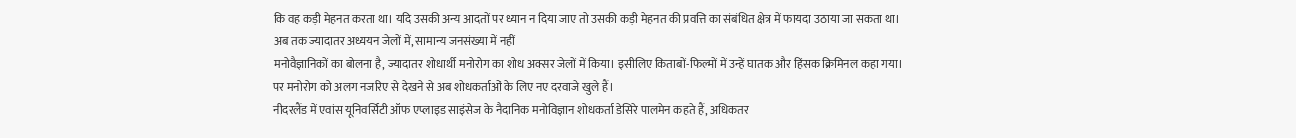कि वह कड़ी मेहनत करता था। यदि उसकी अन्य आदतों पर ध्यान न दिया जाए तो उसकी कड़ी मेहनत की प्रवत्ति का संबंधित क्षेत्र में फायदा उठाया जा सकता था।
अब तक ज्यादातर अध्ययन जेलों में, सामान्य जनसंख्या में नहीं
मनोवैज्ञानिकों का बोलना है, ज्यादातर शोधार्थी मनोरोग का शोध अक्सर जेलों में किया। इसीलिए किताबों-फिल्मों में उन्हें घातक और हिंसक क्रिमिनल कहा गया। पर मनोरोग को अलग नजरिए से देखने से अब शोधकर्ताओं के लिए नए दरवाजे खुले हैं।
नीदरलैंड में एवांस यूनिवर्सिटी ऑफ एप्लाइड साइंसेज के नैदानिक मनोविज्ञान शोधकर्ता डेसिरे पालमेन कहते हैं, अधिकतर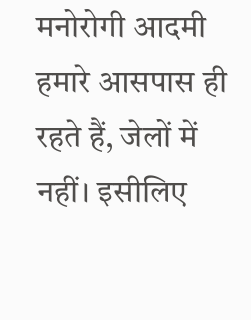मनोरोगी आदमी हमारे आसपास ही रहते हैं, जेलों में नहीं। इसीलिए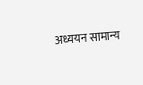अध्ययन सामान्य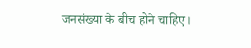जनसंख्या के बीच होने चाहिए।